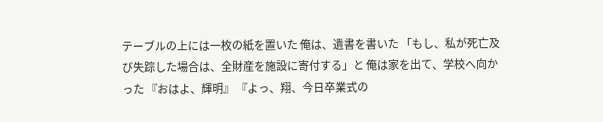テーブルの上には一枚の紙を置いた 俺は、遺書を書いた 「もし、私が死亡及び失踪した場合は、全財産を施設に寄付する」と 俺は家を出て、学校へ向かった 『おはよ、輝明』 『よっ、翔、今日卒業式の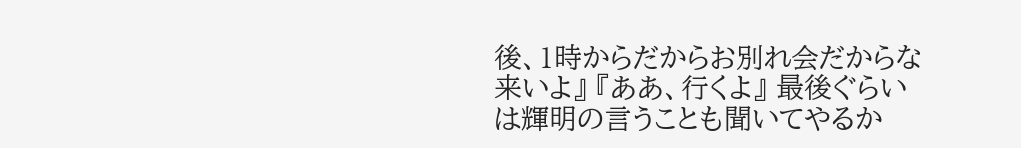後、1時からだからお別れ会だからな来いよ』 『ああ、行くよ』 最後ぐらいは輝明の言うことも聞いてやるか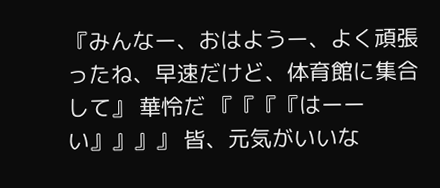『みんなー、おはようー、よく頑張ったね、早速だけど、体育館に集合して』 華怜だ 『『『『はーーい』』』』 皆、元気がいいな